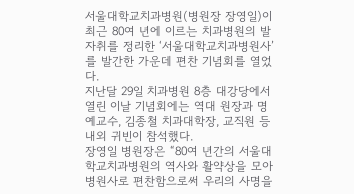서울대학교치과병원(병원장 장영일)이 최근 80여 년에 이르는 치과병원의 발자취를 정리한 ‘서울대학교치과병원사’를 발간한 가운데 편찬 기념회를 열었다.
지난달 29일 치과병원 8층 대강당에서 열린 이날 기념회에는 역대 원장과 명예교수, 김종철 치과대학장, 교직원 등 내외 귀빈이 참석했다.
장영일 병원장은 “80여 년간의 서울대학교치과병원의 역사와 활약상을 모아 병원사로 편찬함으로써 우리의 사명을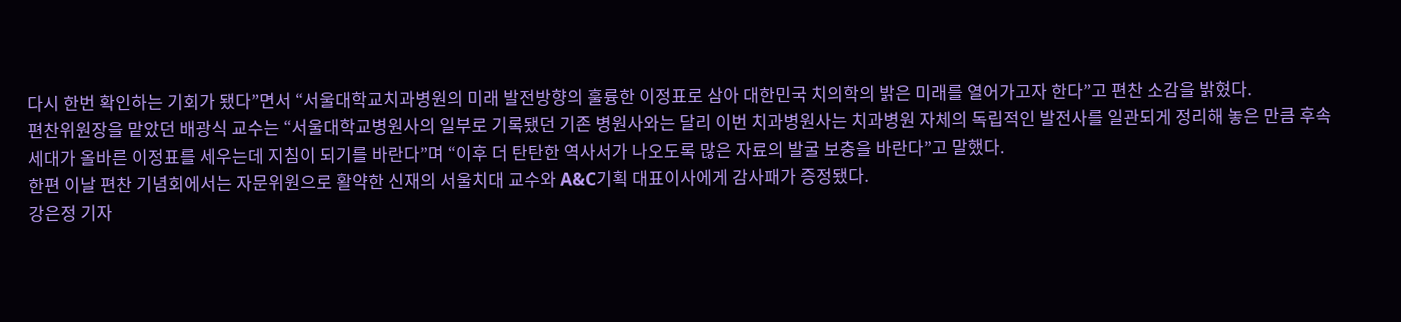다시 한번 확인하는 기회가 됐다”면서 “서울대학교치과병원의 미래 발전방향의 훌륭한 이정표로 삼아 대한민국 치의학의 밝은 미래를 열어가고자 한다”고 편찬 소감을 밝혔다.
편찬위원장을 맡았던 배광식 교수는 “서울대학교병원사의 일부로 기록됐던 기존 병원사와는 달리 이번 치과병원사는 치과병원 자체의 독립적인 발전사를 일관되게 정리해 놓은 만큼 후속세대가 올바른 이정표를 세우는데 지침이 되기를 바란다”며 “이후 더 탄탄한 역사서가 나오도록 많은 자료의 발굴 보충을 바란다”고 말했다.
한편 이날 편찬 기념회에서는 자문위원으로 활약한 신재의 서울치대 교수와 A&C기획 대표이사에게 감사패가 증정됐다.
강은정 기자